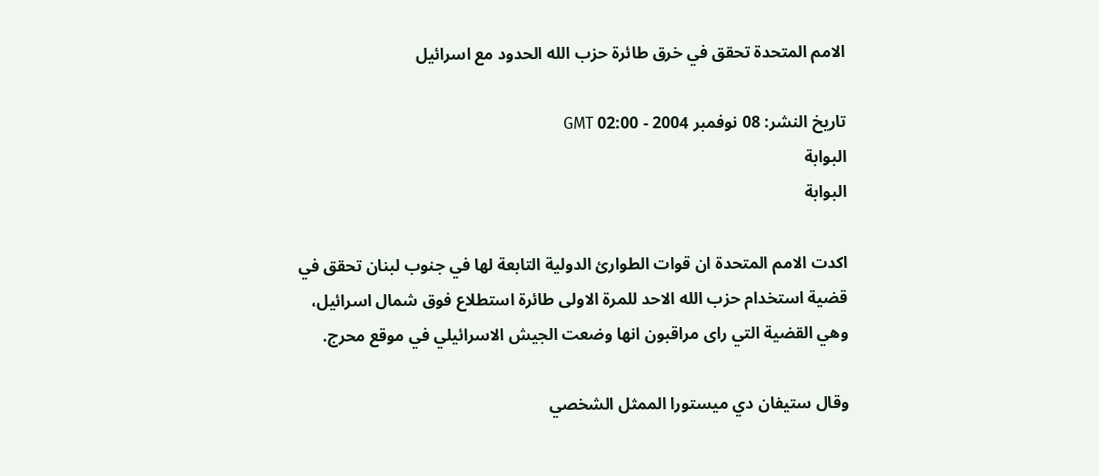الامم المتحدة تحقق في خرق طائرة حزب الله الحدود مع اسرائيل

تاريخ النشر: 08 نوفمبر 2004 - 02:00 GMT
البوابة
البوابة

اكدت الامم المتحدة ان قوات الطوارئ الدولية التابعة لها في جنوب لبنان تحقق في قضية استخدام حزب الله الاحد للمرة الاولى طائرة استطلاع فوق شمال اسرائيل، وهي القضية التي راى مراقبون انها وضعت الجيش الاسرائيلي في موقع محرج.

وقال ستيفان دي ميستورا الممثل الشخصي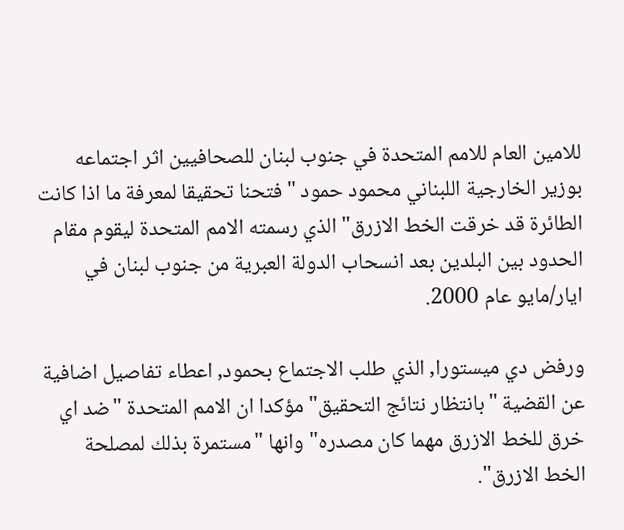للامين العام للامم المتحدة في جنوب لبنان للصحافيين اثر اجتماعه بوزير الخارجية اللبناني محمود حمود "فتحنا تحقيقا لمعرفة ما اذا كانت الطائرة قد خرقت الخط الازرق" الذي رسمته الامم المتحدة ليقوم مقام الحدود بين البلدين بعد انسحاب الدولة العبرية من جنوب لبنان في ايار/مايو عام 2000.

ورفض دي ميستورا, الذي طلب الاجتماع بحمود, اعطاء تفاصيل اضافية عن القضية "بانتظار نتائج التحقيق" مؤكدا ان الامم المتحدة "ضد اي خرق للخط الازرق مهما كان مصدره" وانها "مستمرة بذلك لمصلحة الخط الازرق".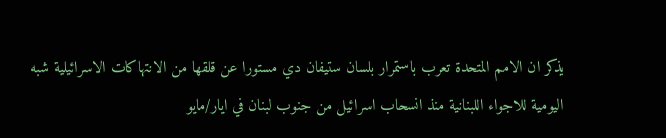يذكر ان الامم المتحدة تعرب باستمرار بلسان ستيفان دي مستورا عن قلقها من الانتهاكات الاسرائيلية شبه اليومية للاجواء اللبنانية منذ انسحاب اسرائيل من جنوب لبنان في ايار/مايو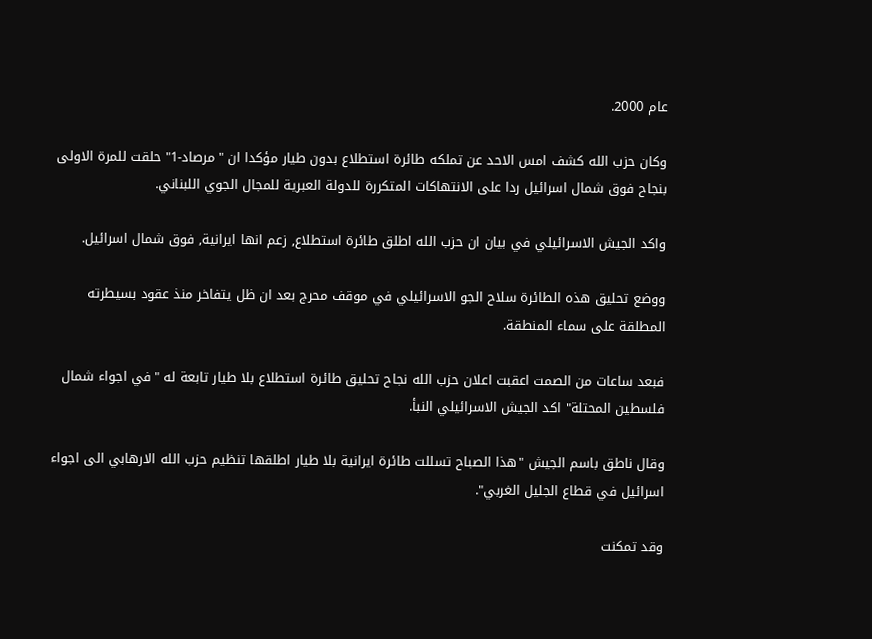عام 2000.

وكان حزب الله كشف امس الاحد عن تملكه طائرة استطلاع بدون طيار مؤكدا ان "مرصاد-1" حلقت للمرة الاولى بنجاح فوق شمال اسرائيل ردا على الانتهاكات المتكررة للدولة العبرية للمجال الجوي اللبناني.

واكد الجيش الاسرائيلي في بيان ان حزب الله اطلق طائرة استطلاع, زعم انها ايرانية, فوق شمال اسرائيل.

ووضع تحليق هذه الطائرة سلاح الجو الاسرائيلي في موقف محرج بعد ان ظل يتفاخر منذ عقود بسيطرته المطلقة على سماء المنطقة.

فبعد ساعات من الصمت اعقبت اعلان حزب الله نجاح تحليق طائرة استطلاع بلا طيار تابعة له "في اجواء شمال فلسطين المحتلة" اكد الجيش الاسرائيلي النبأ.

وقال ناطق باسم الجيش "هذا الصباح تسللت طائرة ايرانية بلا طيار اطلقها تنظيم حزب الله الارهابي الى اجواء اسرائيل في قطاع الجليل الغربي".

وقد تمكنت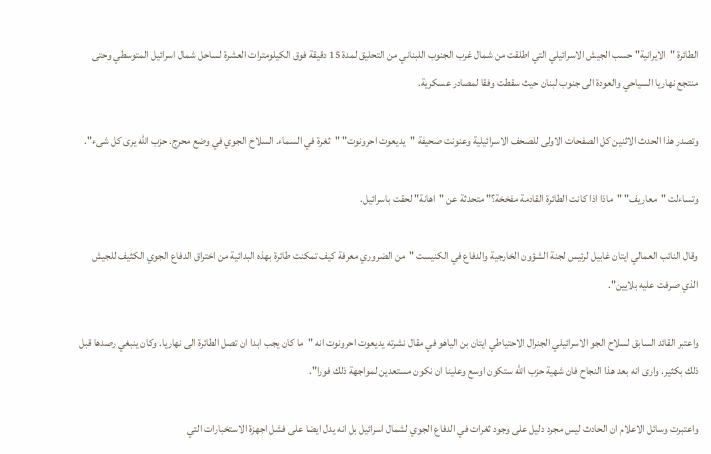الطائرة "الايرانية" حسب الجيش الاسرائيلي التي اطلقت من شمال غرب الجنوب اللبناني من التحليق لمدة 15 دقيقة فوق الكيلومترات العشرة لساحل شمال اسرائيل المتوسطي وحتى منتجع نهاريا السياحي والعودة الى جنوب لبنان حيث سقطت وفقا لمصادر عسكرية.

وتصدر هذا الحدث الاثنين كل الصفحات الاولى للصحف الاسرائيلية وعنونت صحيفة "يديعوت احرونوت" "ثغرة في السماء. السلاح الجوي في وضع محرج. حزب الله يرى كل شىء".

وتساءلت "معاريف" "ماذا اذا كانت الطائرة القادمة مفخخة؟" متحدثة عن "اهانة" لحقت باسرائيل.

وقال النائب العمالي ايتان غابيل لرئيس لجنة الشؤون الخارجية والدفاع في الكنيست "من الضروري معرفة كيف تمكنت طائرة بهذه البدائية من اختراق الدفاع الجوي الكثيف للجيش الذي صرفت عليه بلايين".

واعتبر القائد السابق لسلاح الجو الاسرائيلي الجنرال الاحتياطي ايتان بن الياهو في مقال نشرته يديعوت احرونوت انه "ما كان يجب ابدا ان تصل الطائرة الى نهاريا. وكان ينبغي رصدها قبل ذلك بكثير. وارى انه بعد هذا النجاح فان شهية حزب الله ستكون اوسع وعلينا ان نكون مستعدين لمواجهة ذلك فورا".

واعتبرت وسائل الاعلام ان الحادث ليس مجرد دليل على وجود ثغرات في الدفاع الجوي لشمال اسرائيل بل انه يدل ايضا على فشل اجهزة الاستخبارات التي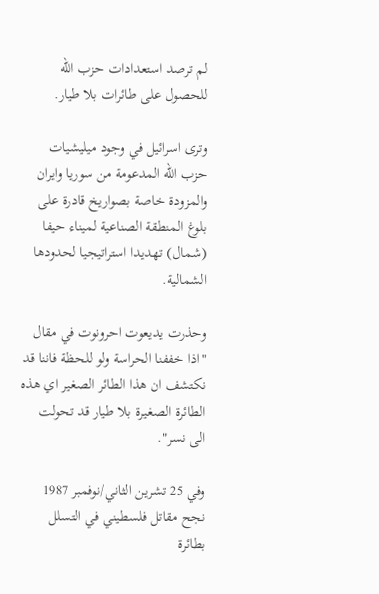لم ترصد استعدادات حزب الله للحصول على طائرات بلا طيار.

وترى اسرائيل في وجود ميليشيات حزب الله المدعومة من سوريا وايران والمزودة خاصة بصواريخ قادرة على بلوغ المنطقة الصناعية لميناء حيفا (شمال) تهديدا استراتيجيا لحدودها الشمالية.

وحذرت يديعوت احرونوت في مقال "اذا خففنا الحراسة ولو للحظة فاننا قد نكتشف ان هذا الطائر الصغير اي هذه الطائرة الصغيرة بلا طيار قد تحولت الى نسر".

وفي 25 تشرين الثاني/نوفمبر 1987 نجح مقاتل فلسطيني في التسلل بطائرة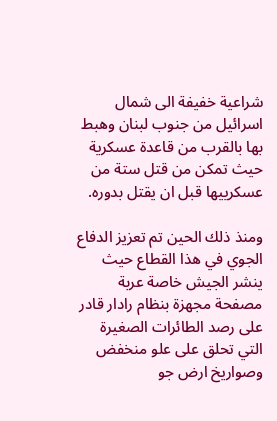شراعية خفيفة الى شمال اسرائيل من جنوب لبنان وهبط بها بالقرب من قاعدة عسكرية حيث تمكن من قتل ستة من عسكرييها قبل ان يقتل بدوره.

ومنذ ذلك الحين تم تعزيز الدفاع الجوي في هذا القطاع حيث ينشر الجيش خاصة عربة مصفحة مجهزة بنظام رادار قادر على رصد الطائرات الصغيرة التي تحلق على علو منخفض وصواريخ ارض جو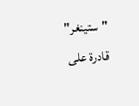"ستينغر" قادرة على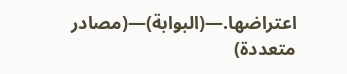اعتراضها.—(البوابة)—(مصادر متعددة)